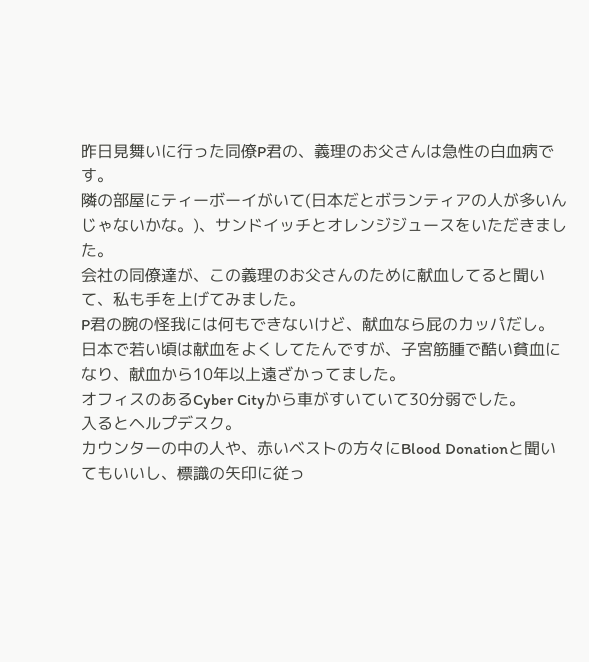昨日見舞いに行った同僚P君の、義理のお父さんは急性の白血病です。
隣の部屋にティーボーイがいて(日本だとボランティアの人が多いんじゃないかな。)、サンドイッチとオレンジジュースをいただきました。
会社の同僚達が、この義理のお父さんのために献血してると聞いて、私も手を上げてみました。
P君の腕の怪我には何もできないけど、献血なら屁のカッパだし。
日本で若い頃は献血をよくしてたんですが、子宮筋腫で酷い貧血になり、献血から10年以上遠ざかってました。
オフィスのあるCyber Cityから車がすいていて30分弱でした。
入るとヘルプデスク。
カウンターの中の人や、赤いベストの方々にBlood Donationと聞いてもいいし、標識の矢印に従っ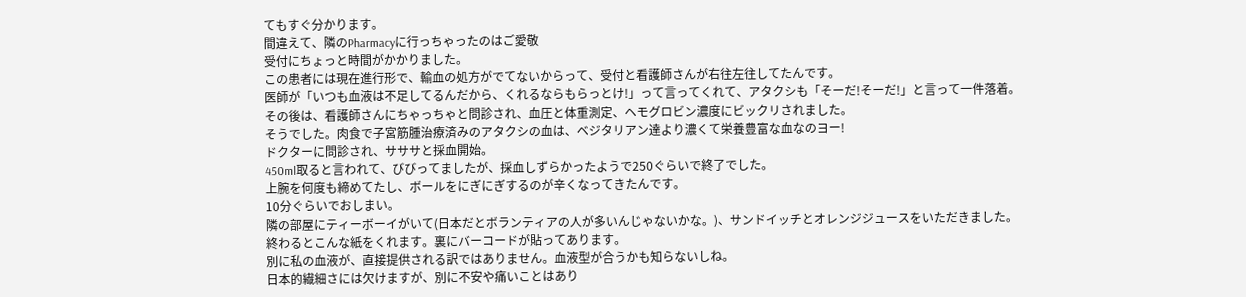てもすぐ分かります。
間違えて、隣のPharmacyに行っちゃったのはご愛敬
受付にちょっと時間がかかりました。
この患者には現在進行形で、輸血の処方がでてないからって、受付と看護師さんが右往左往してたんです。
医師が「いつも血液は不足してるんだから、くれるならもらっとけ!」って言ってくれて、アタクシも「そーだ!そーだ!」と言って一件落着。
その後は、看護師さんにちゃっちゃと問診され、血圧と体重測定、ヘモグロビン濃度にビックリされました。
そうでした。肉食で子宮筋腫治療済みのアタクシの血は、ベジタリアン達より濃くて栄養豊富な血なのヨー!
ドクターに問診され、サササと採血開始。
450ml取ると言われて、びびってましたが、採血しずらかったようで250ぐらいで終了でした。
上腕を何度も締めてたし、ボールをにぎにぎするのが辛くなってきたんです。
10分ぐらいでおしまい。
隣の部屋にティーボーイがいて(日本だとボランティアの人が多いんじゃないかな。)、サンドイッチとオレンジジュースをいただきました。
終わるとこんな紙をくれます。裏にバーコードが貼ってあります。
別に私の血液が、直接提供される訳ではありません。血液型が合うかも知らないしね。
日本的繊細さには欠けますが、別に不安や痛いことはあり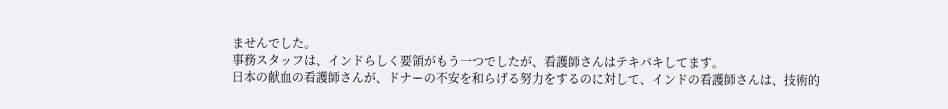ませんでした。
事務スタッフは、インドらしく要領がもう一つでしたが、看護師さんはテキパキしてます。
日本の献血の看護師さんが、ドナーの不安を和らげる努力をするのに対して、インドの看護師さんは、技術的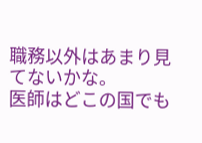職務以外はあまり見てないかな。
医師はどこの国でも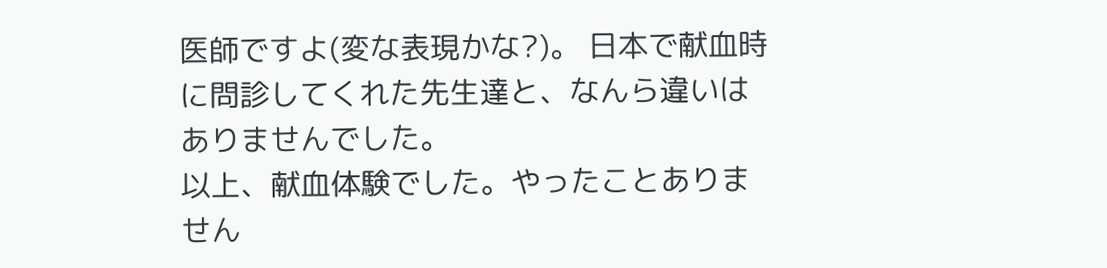医師ですよ(変な表現かな?)。 日本で献血時に問診してくれた先生達と、なんら違いはありませんでした。
以上、献血体験でした。やったことありません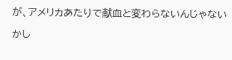が、アメリカあたりで献血と変わらないんじゃないかし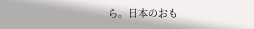ら。日本のおも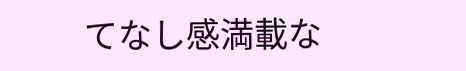てなし感満載な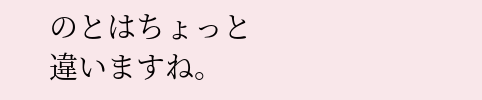のとはちょっと違いますね。